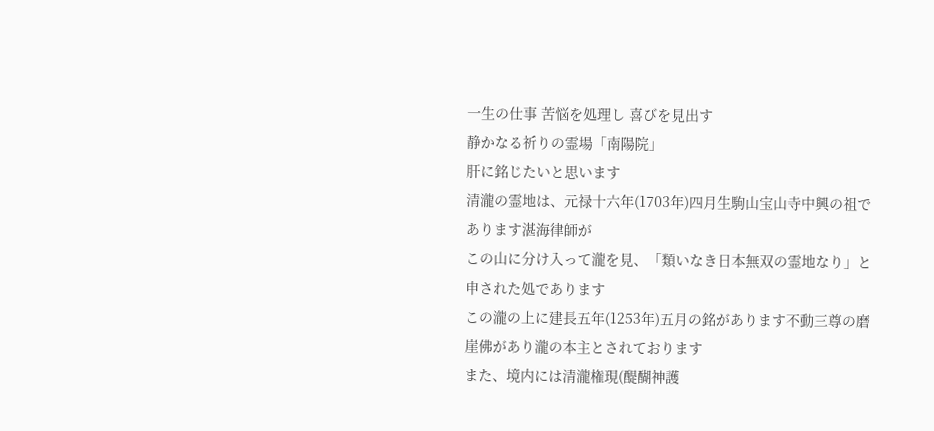一生の仕事 苦悩を処理し 喜びを見出す
静かなる祈りの霊場「南陽院」
肝に銘じたいと思います
清瀧の霊地は、元禄十六年(1703年)四月生駒山宝山寺中興の祖であります湛海律師が
この山に分け入って瀧を見、「類いなき日本無双の霊地なり」と申された処であります
この瀧の上に建長五年(1253年)五月の銘があります不動三尊の磨崖佛があり瀧の本主とされております
また、境内には清瀧権現(醍醐神護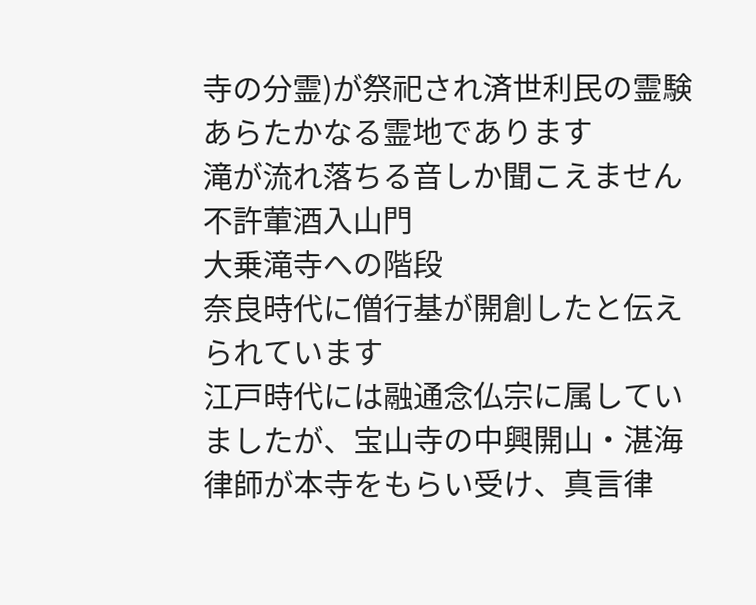寺の分霊)が祭祀され済世利民の霊験あらたかなる霊地であります
滝が流れ落ちる音しか聞こえません
不許葷酒入山門
大乗滝寺への階段
奈良時代に僧行基が開創したと伝えられています
江戸時代には融通念仏宗に属していましたが、宝山寺の中興開山・湛海律師が本寺をもらい受け、真言律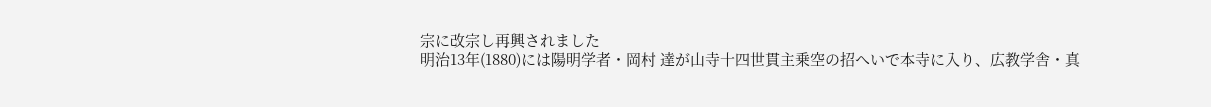宗に改宗し再興されました
明治13年(1880)には陽明学者・岡村 達が山寺十四世貫主乗空の招へいで本寺に入り、広教学舎・真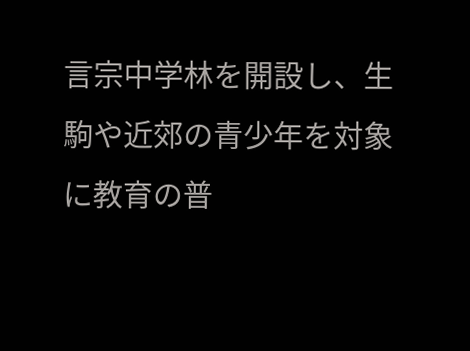言宗中学林を開設し、生駒や近郊の青少年を対象に教育の普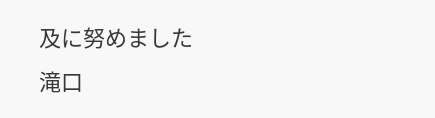及に努めました
滝口